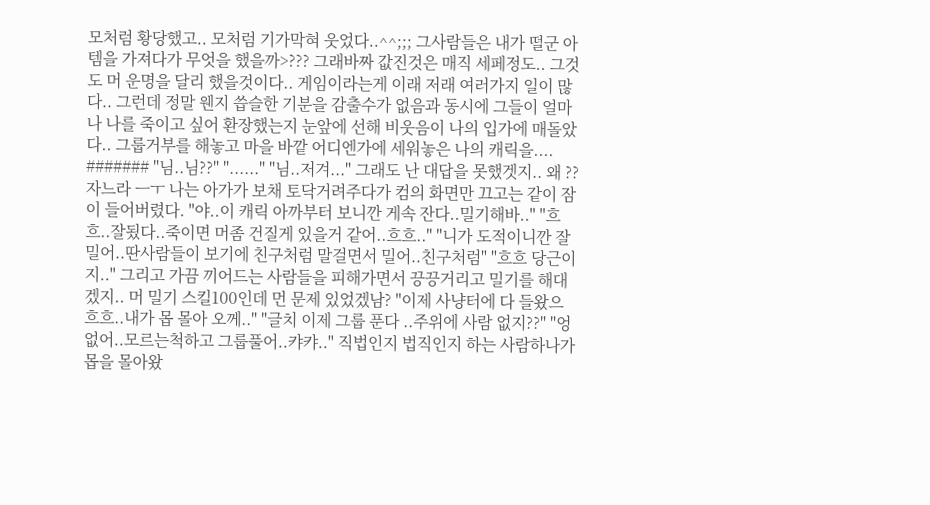모처럼 황당했고.. 모처럼 기가막혀 웃었다..^^;;; 그사람들은 내가 떨군 아템을 가져다가 무엇을 했을까>??? 그래바짜 값진것은 매직 세페정도.. 그것도 머 운명을 달리 했을것이다.. 게임이라는게 이래 저래 여러가지 일이 많다.. 그런데 정말 웬지 씁슬한 기분을 감출수가 없음과 동시에 그들이 얼마나 나를 죽이고 싶어 환장했는지 눈앞에 선해 비웃음이 나의 입가에 매돌았다.. 그룹거부를 해놓고 마을 바깥 어디엔가에 세워놓은 나의 캐릭을.... ####### "님..님??" "......" "님..저겨..." 그래도 난 대답을 못했겟지.. 왜 ?? 자느라 ㅡㅜ 나는 아가가 보채 토닥거려주다가 컴의 화면만 끄고는 같이 잠이 들어버렸다. "야..이 캐릭 아까부터 보니깐 게속 잔다..밀기해바.." "흐흐..잘됬다..죽이면 머좀 건질게 있을거 같어..흐흐.." "니가 도적이니깐 잘 밀어..딴사람들이 보기에 친구처럼 말걸면서 밀어..친구처럼" "흐흐 당근이지.." 그리고 가끔 끼어드는 사람들을 피해가면서 끙끙거리고 밀기를 해대겠지.. 머 밀기 스킬100인데 먼 문제 있었겠남? "이제 사냥터에 다 들왔으 흐흐..내가 몹 몰아 오께.." "글치 이제 그룹 푼다 ..주위에 사람 없지??" "엉 없어..모르는척하고 그룹풀어..캬캬.." 직법인지 법직인지 하는 사람하나가 몹을 몰아왔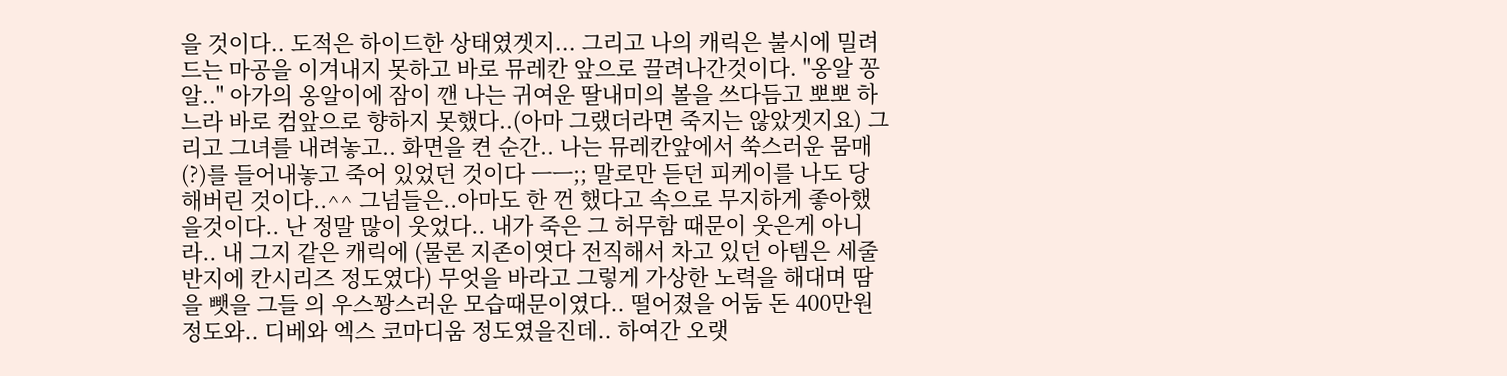을 것이다.. 도적은 하이드한 상태였겟지... 그리고 나의 캐릭은 불시에 밀려드는 마공을 이겨내지 못하고 바로 뮤레칸 앞으로 끌려나간것이다. "옹알 꽁알.." 아가의 옹알이에 잠이 깬 나는 귀여운 딸내미의 볼을 쓰다듬고 뽀뽀 하느라 바로 컴앞으로 향하지 못했다..(아마 그랬더라면 죽지는 않았겟지요) 그리고 그녀를 내려놓고.. 화면을 켠 순간.. 나는 뮤레칸앞에서 쑥스러운 뭄매(?)를 들어내놓고 죽어 있었던 것이다 ㅡㅡ;; 말로만 듣던 피케이를 나도 당해버린 것이다..^^ 그넘들은..아마도 한 껀 했다고 속으로 무지하게 좋아했을것이다.. 난 정말 많이 웃었다.. 내가 죽은 그 허무함 때문이 웃은게 아니라.. 내 그지 같은 캐릭에 (물론 지존이엿다 전직해서 차고 있던 아템은 세줄반지에 칸시리즈 정도였다) 무엇을 바라고 그렇게 가상한 노력을 해대며 땀을 뺏을 그들 의 우스꽝스러운 모습때문이였다.. 떨어졌을 어둠 돈 400만원정도와.. 디베와 엑스 코마디움 정도였을진데.. 하여간 오랫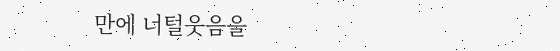만에 너털웃음을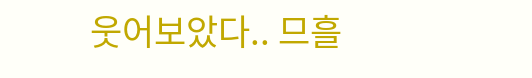웃어보았다.. 므흘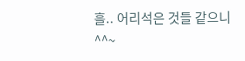흘.. 어리석은 것들 같으니 ^^~